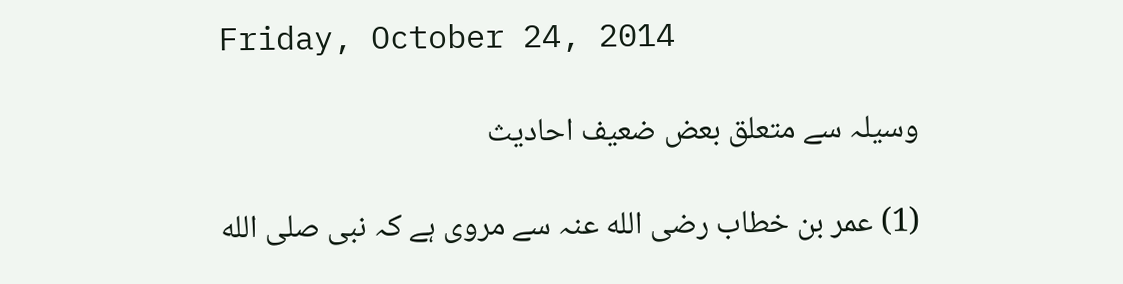Friday, October 24, 2014

وسیلہ سے متعلق بعض ضعیف احادیث

(1) عمر بن خطاب رضی الله عنہ سے مروی ہے کہ نبی صلی الله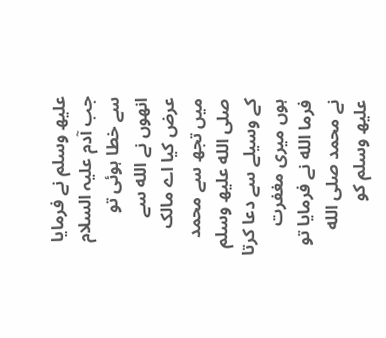علیھ وسلم نے فرمایا جب آدم علیہ السلام سے خطا ہوئی تو انھوں نے الله سے عرض کیا اے مالک میں تجھ سے محمد صلی الله علیھ وسلم کے وسیلے سے دعا کرتا ہوں میری مغفرت فرما الله نے فرمایا تو نے محمد صلی الله علیھ وسلم کو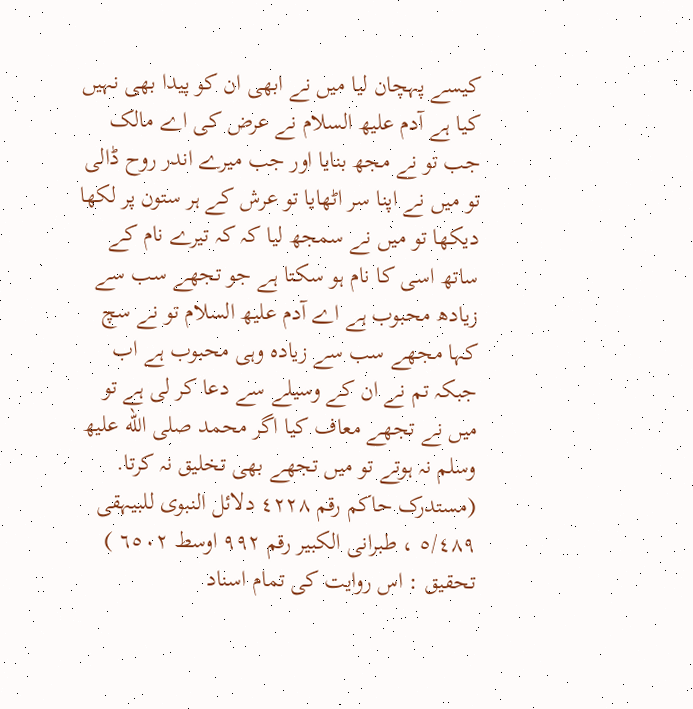کیسے پہچان لیا میں نے ابھی ان کو پیدا بھی نہیں کیا ہے آدم علیھ السلام نے عرض کی اے مالک جب تو نے مجھ بنایا اور جب میرے اندر روح ڈالی تو میں نے اپنا سر اٹھایا تو عرش کے ہر ستون پر لکھا دیکھا تو میں نے سمجھ لیا کہ کہ تیرے نام کے ساتھ اسی کا نام ہو سکتا ہے جو تجھے سب سے زیادھ محبوب ہے اے آدم علیھ السلام تو نے سچ کہا مجھے سب سے زیادہ وہی محبوب ہے اب جبکہ تم نے ان کے وسیلے سے دعا کر لی ہے تو میں نے تجھے معاف کیا اگر محمد صلی الله علیھ وسلم نہ ہوتے تو میں تجھے بھی تخلیق نہ کرتا.
(مستدرک حاکم رقم ٤٢٢٨ دلائل النبوی للبیہقی ٥/٤٨٩ ، طبرانی الکبیر رقم ٩٩٢ اوسط ٦٥٠٢ )
تحقیق : اس روایت کی تمام اسناد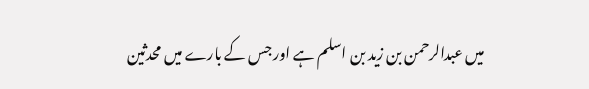میں عبدالرحمن بن زید بن اسلم ہے اور جس کے بارے میں محدثین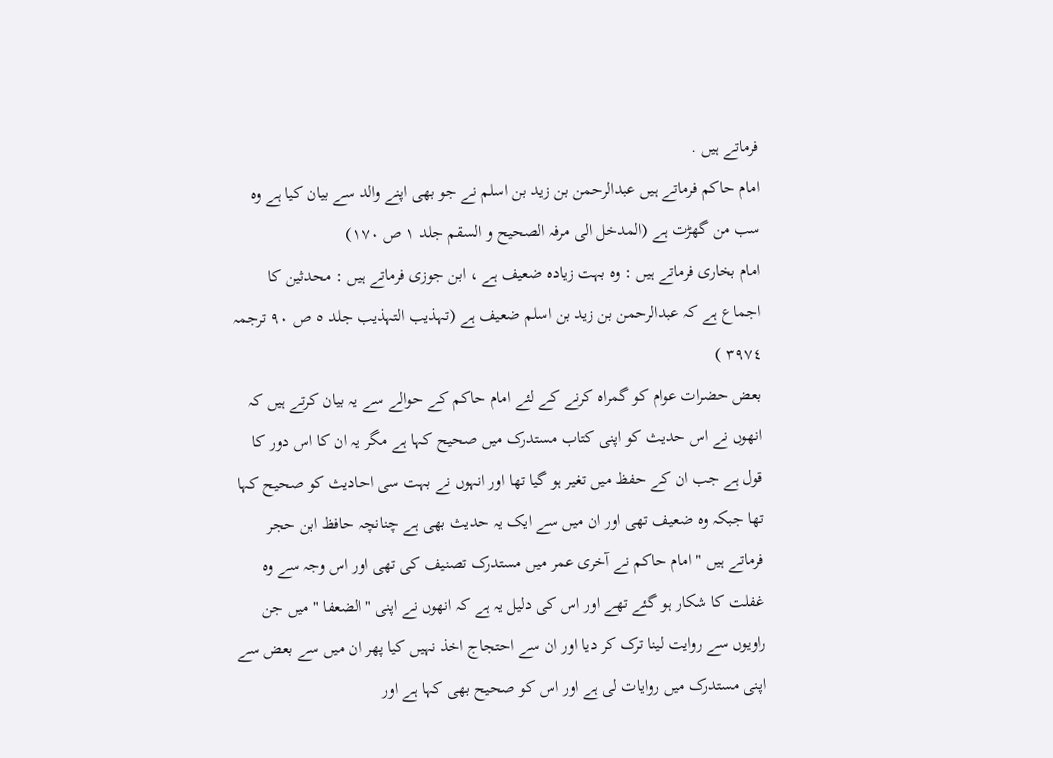فرماتے ہیں .
امام حاکم فرماتے ہیں عبدالرحمن بن زید بن اسلم نے جو بھی اپنے والد سے بیان کیا ہے وہ سب من گھڑت ہے (المدخل الی مرفہ الصحیح و السقم جلد ١ ص ١٧٠)
امام بخاری فرماتے ہیں : وہ بہت زیادہ ضعیف ہے ، ابن جوزی فرماتے ہیں : محدثین کا اجماع ہے کہ عبدالرحمن بن زید بن اسلم ضعیف ہے (تہذیب التہذیب جلد ٥ ص ٩٠ ترجمہ ٣٩٧٤ )
بعض حضرات عوام کو گمراہ کرنے کے لئے امام حاکم کے حوالے سے یہ بیان کرتے ہیں کہ انھوں نے اس حدیث کو اپنی کتاب مستدرک میں صحیح کہا ہے مگر یہ ان کا اس دور کا قول ہے جب ان کے حفظ میں تغیر ہو گیا تھا اور انہوں نے بہت سی احادیث کو صحیح کہا تھا جبکہ وہ ضعیف تھی اور ان میں سے ایک یہ حدیث بھی ہے چنانچہ حافظ ابن حجر فرماتے ہیں " امام حاکم نے آخری عمر میں مستدرک تصنیف کی تھی اور اس وجہ سے وہ غفلت کا شکار ہو گئے تھے اور اس کی دلیل یہ ہے کہ انھوں نے اپنی "الضعفا " میں جن راویوں سے روایت لینا ترک کر دیا اور ان سے احتجاج اخذ نہیں کیا پھر ان میں سے بعض سے اپنی مستدرک میں روایات لی ہے اور اس کو صحیح بھی کہا ہے اور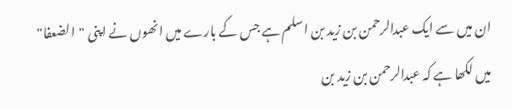ان میں سے ایک عبدالرحمن بن زید بن اسلم ہے جس کے بارے میں انھوں نے اپنی "الضعفا" میں لکھا ہے کہ عبدالرحمن بن زید بن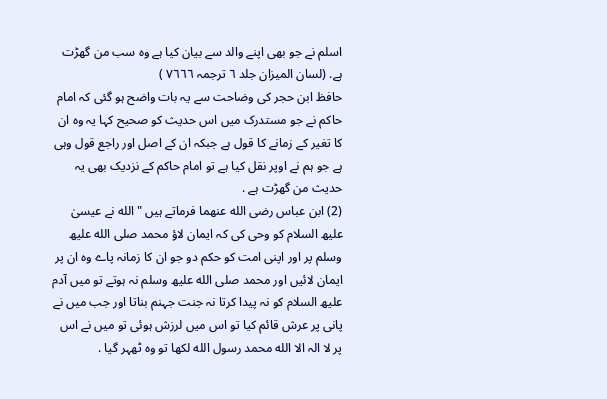اسلم نے جو بھی اپنے والد سے بیان کیا ہے وہ سب من گھڑت ہے. (لسان المیزان جلد ٦ ترجمہ ٧٦٦٦ )
حافظ ابن حجر کی وضاحت سے یہ بات واضح ہو گئی کہ امام حاکم نے جو مستدرک میں اس حدیث کو صحیح کہا یہ وہ ان کا تغیر کے زمانے کا قول ہے جبکہ ان کے اصل اور راجع قول وہی ہے جو ہم نے اوپر نقل کیا ہے تو امام حاکم کے نزدیک بھی یہ حدیث من گھڑت ہے .
(2) ابن عباس رضی الله عنھما فرماتے ہیں " الله نے عیسیٰ علیھ السلام کو وحی کی کہ ایمان لاؤ محمد صلی الله علیھ وسلم پر اور اپنی امت کو حکم دو جو ان کا زمانہ پاے وہ ان پر ایمان لائیں اور محمد صلی الله علیھ وسلم نہ ہوتے تو میں آدم علیھ السلام کو نہ پیدا کرتا نہ جنت جہنم بناتا اور جب میں نے پانی پر عرش قائم کیا تو اس میں لرزش ہوئی تو میں نے اس پر لا الہ الا الله محمد رسول الله لکھا تو وہ ٹھہر گیا .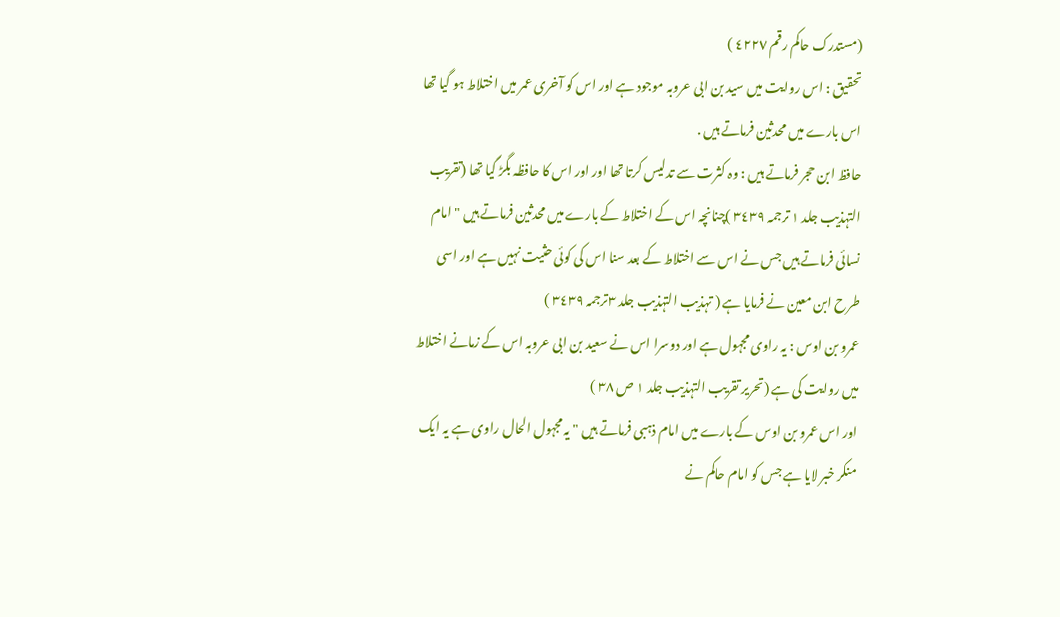(مستدرک حاکم رقم ٤٢٢٧ )
تحقیق : اس روایت میں سید بن ابی عروبہ موجود ہے اور اس کو آخری عمر میں اختلاط ہو گیا تھا اس بارے میں محدثین فرماتے ہیں .
حافظ ابن حجر فرماتے ہیں : وہ کثرت سے تدلیس کرتا تھا اور اور اس کا حافظہ بگڑ گیا تھا (تقریب التہذیب جلد ١ ترجمہ ٣٤٣٩ )چنانچہ اس کے اختلاط کے بارے میں محدثین فرماتے ہیں " امام نسائی فرماتے ہیں جس نے اس سے اختلاط کے بعد سنا اس کی کوئی حثیت نہیں ہے اور اسی طرح ابن معین نے فرمایا ہے ( تہذیب التہذیب جلد ٣ترجمہ ٣٤٣٩ )
عمرو بن اوس : یہ راوی مجہول ہے اور دوسرا اس نے سعید بن ابی عروبہ اس کے زمانے اختلاط میں روایت کی ہے (تحریر تقریب التہذیب جلد ١ ص ٣٨ )
اور اس عمرو بن اوس کے بارے میں امام ذہبی فرماتے ہیں " یہ مجہول الحال راوی ہے یہ ایک منکر خبر لایا ہے جس کو امام حاکم نے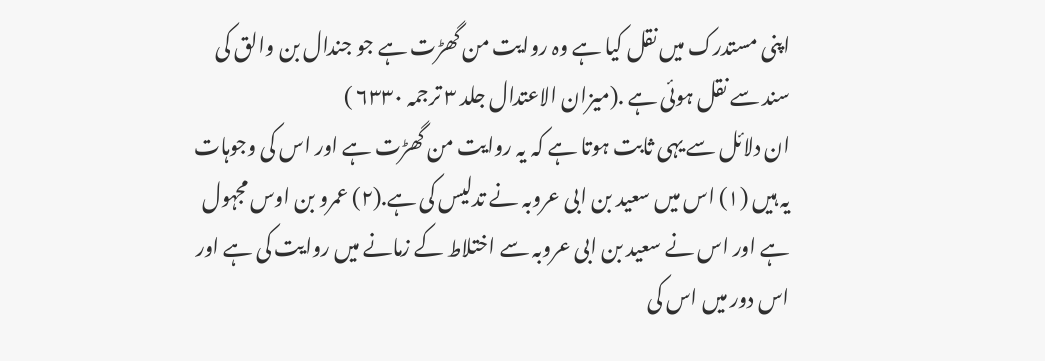اپنی مستدرک میں نقل کیا ہے وہ روایت من گھڑت ہے جو جندال بن والق کی سند سے نقل ہوئی ہے .(میزان الاعتدال جلد ٣ ترجمہ ٦٣٣٠ )
ان دلائل سے یہی ثابت ہوتا ہے کہ یہ روایت من گھڑت ہے اور اس کی وجوہات یہ ہیں (١) اس میں سعید بن ابی عروبہ نے تدلیس کی ہے.(٢) عمرو بن اوس مجہول ہے اور اس نے سعید بن ابی عروبہ سے اختلاط کے زمانے میں روایت کی ہے اور اس دور میں اس کی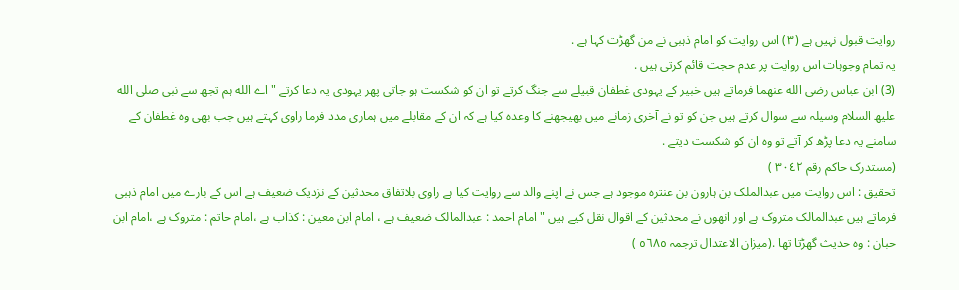روایت قبول نہیں ہے (٣) اس روایت کو امام ذہبی نے من گھڑت کہا ہے .
یہ تمام وجوہات اس روایت پر عدم حجت قائم کرتی ہیں .
(3) ابن عباس رضی الله عنھما فرماتے ہیں خبیر کے یہودی غطفان قبیلے سے جنگ کرتے تو ان کو شکست ہو جاتی پھر یہودی یہ دعا کرتے " اے الله ہم تجھ سے نبی صلی الله علیھ السلام وسیلہ سے سوال کرتے ہیں جن کو تو نے آخری زمانے میں بھیجھنے کا وعدہ کیا ہے کہ ان کے مقابلے میں ہماری مدد فرما راوی کہتے ہیں جب بھی وہ غطفان کے سامنے یہ دعا پڑھ کر آتے تو وہ ان کو شکست دیتے .
(مستدرک حاکم رقم ٣٠٤٢ )
تحقیق : اس روایت میں عبدالملک بن ہارون بن عنترہ موجود ہے جس نے اپنے والد سے روایت کیا ہے راوی بلاتفاق محدثین کے نزدیک ضعیف ہے اس کے بارے میں امام ذہبی فرماتے ہیں عبدالمالک متروک ہے اور انھوں نے محدثین کے اقوال نقل کیے ہیں " امام احمد : عبدالمالک ضعیف ہے ، امام ابن معین : کذاب ہے ،امام حاتم : متروک ہے ،امام ابن حبان : وہ حدیث گھڑتا تھا .(میزان الاعتدال ترجمہ ٥٦٨٥ )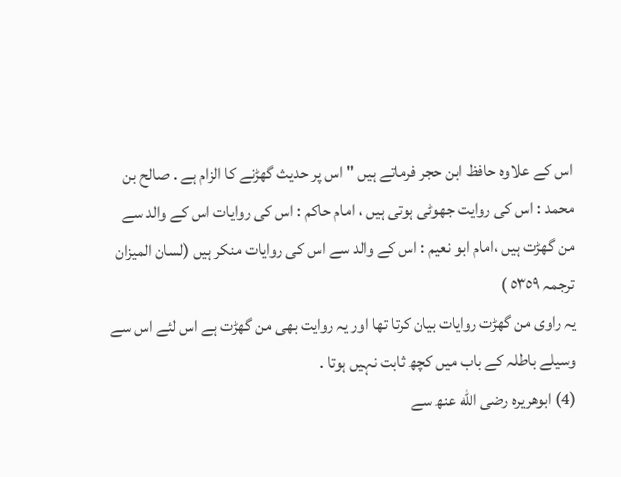اس کے علاوہ حافظ ابن حجر فرماتے ہیں " اس پر حدیث گھڑنے کا الزام ہے . صالح بن محمد : اس کی روایت جھوٹی ہوتی ہیں ، امام حاکم : اس کی روایات اس کے والد سے من گھڑت ہیں ،امام ابو نعیم : اس کے والد سے اس کی روایات منکر ہیں (لسان المیزان ترجمہ ٥٣٥٩ )
یہ راوی من گھڑت روایات بیان کرتا تھا اور یہ روایت بھی من گھڑت ہے اس لئے اس سے وسیلے باطلہ کے باب میں کچھ ثابت نہیں ہوتا .
(4) ابوھریرہ رضی الله عنھ سے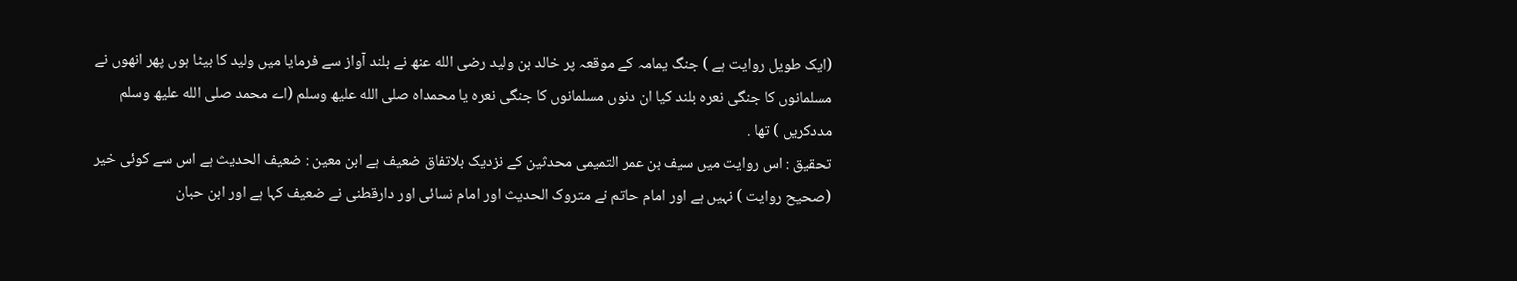(ایک طویل روایت ہے ) جنگ یمامہ کے موقعہ پر خالد بن ولید رضی الله عنھ نے بلند آواز سے فرمایا میں ولید کا بیٹا ہوں پھر انھوں نے مسلمانوں کا جنگی نعرہ بلند کیا ان دنوں مسلمانوں کا جنگی نعرہ یا محمداہ صلی الله علیھ وسلم (اے محمد صلی الله علیھ وسلم مددکریں ) تھا .
تحقیق : اس روایت میں سیف بن عمر التمیمی محدثین کے نزدیک بلاتفاق ضعیف ہے ابن معین : ضعیف الحدیث ہے اس سے کوئی خیر (صحیح روایت ) نہیں ہے اور امام حاتم نے متروک الحدیث اور امام نسائی اور دارقطنی نے ضعیف کہا ہے اور ابن حبان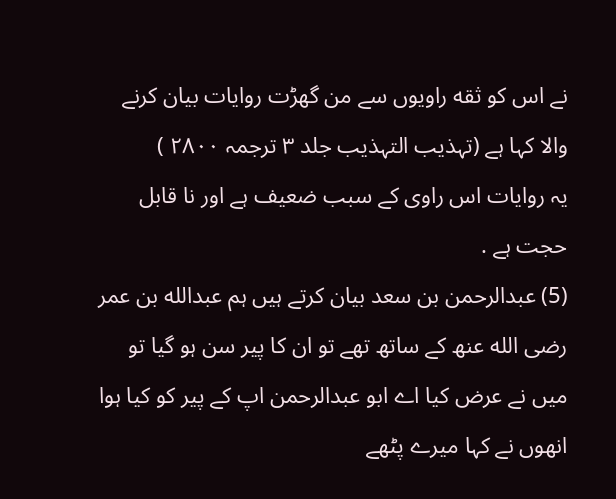نے اس کو ثقه راویوں سے من گھڑت روایات بیان کرنے والا کہا ہے (تہذیب التہذیب جلد ٣ ترجمہ ٢٨٠٠ )
یہ روایات اس راوی کے سبب ضعیف ہے اور نا قابل حجت ہے .
(5) عبدالرحمن بن سعد بیان کرتے ہیں ہم عبدالله بن عمر رضی الله عنھ کے ساتھ تھے تو ان کا پیر سن ہو گیا تو میں نے عرض کیا اے ابو عبدالرحمن اپ کے پیر کو کیا ہوا انھوں نے کہا میرے پٹھے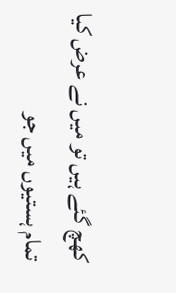کھچ گئے ہیں تو میں نے عرض کیا تمام ہستیوں میں جو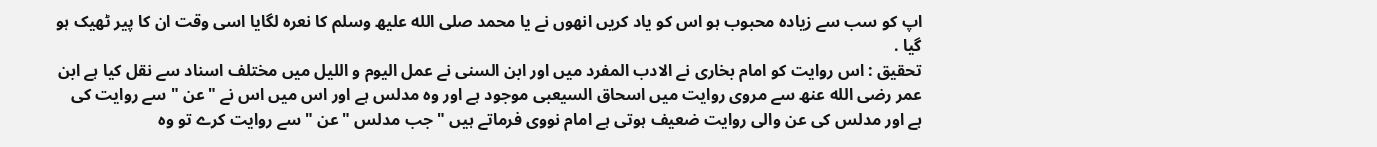اپ کو سب سے زیادہ محبوب ہو اس کو یاد کریں انھوں نے یا محمد صلی الله علیھ وسلم کا نعرہ لگایا اسی وقت ان کا پیر ٹھیک ہو گیا .
تحقیق : اس روایت کو امام بخاری نے الادب المفرد میں اور ابن السنی نے عمل الیوم و اللیل میں مختلف اسناد سے نقل کیا ہے ابن عمر رضی الله عنھ سے مروی روایت میں اسحاق السیعبی موجود ہے اور وہ مدلس ہے اور اس میں اس نے "عن " سے روایت کی ہے اور مدلس کی عن والی روایت ضعیف ہوتی ہے امام نووی فرماتے ہیں " جب مدلس "عن " سے روایت کرے تو وہ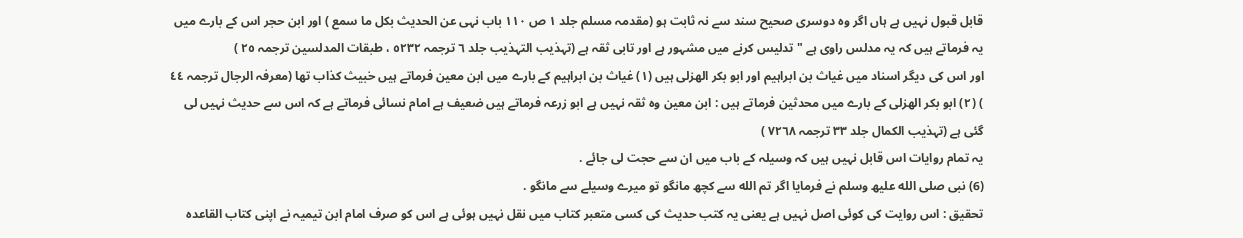قابل قبول نہیں ہے ہاں اگر وہ دوسری صحیح سند سے نہ ثابت ہو (مقدمہ مسلم جلد ١ ص ١١٠ باب نہی عن الحدیث بکل ما سمع ) اور ابن حجر اس کے بارے میں یہ فرماتے ہیں کہ یہ مدلس راوی ہے " تدلیس کرنے میں مشہور ہے اور تابی ثقہ ہے (تہذیب التہذیب جلد ٦ ترجمہ ٥٢٣٢ ، طبقات المدلسین ترجمہ ٢٥ )
اور اس کی دیگر اسناد میں غیاث بن ابراہیم اور ابو بکر الھزلی ہیں (١) غیاث بن ابراہیم کے بارے میں ابن معین فرماتے ہیں خبیث کذاب تھا (معرفہ الرجال ترجمہ ٤٤ ) (٢) ابو بکر الھزلی کے بارے میں محدثین فرماتے ہیں : ابن معین وہ ثقہ نہیں ہے ابو زرعہ فرماتے ہیں ضعیف ہے امام نسائی فرماتے ہے کہ اس سے حدیث نہیں لی گئی ہے (تہذیب الکمال جلد ٣٣ ترجمہ ٧٢٦٨ )
یہ تمام روایات اس قابل نہیں ہیں کہ وسیلہ کے باب میں ان سے حجت لی جائے .
(6) نبی صلی الله علیھ وسلم نے فرمایا اگر تم الله سے کچھ مانگو تو میرے وسیلے سے مانگو .
تحقیق : اس روایت کی کوئی اصل نہیں ہے یعنی یہ کتب حدیث کی کسی متعبر کتاب میں نقل نہیں ہوئی ہے اس کو صرف امام ابن تیمیہ نے اپنی کتاب القاعدہ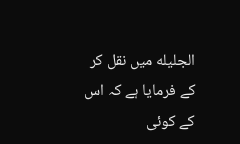الجلیله میں نقل کر کے فرمایا ہے کہ اس کے کوئی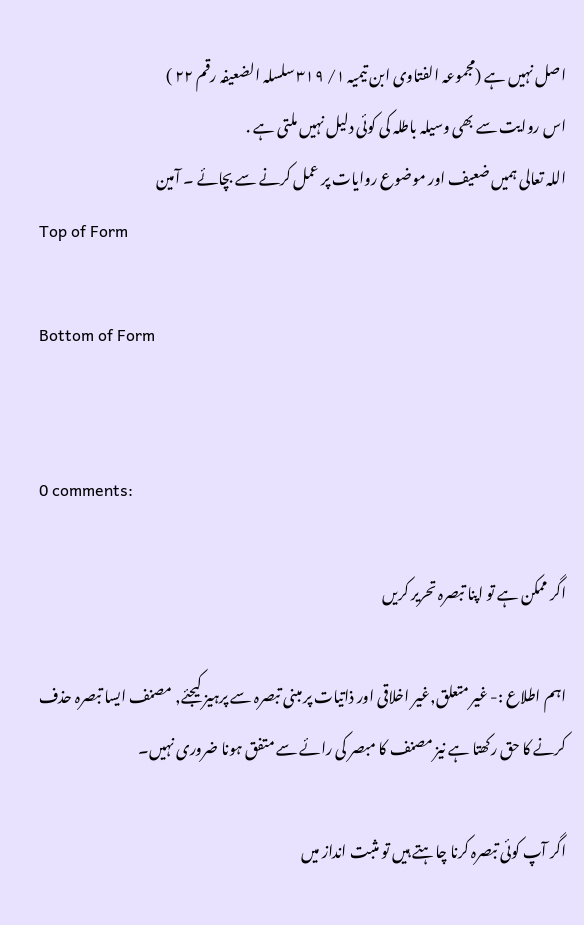اصل نہیں ہے (مجموعہ الفتاوی ابن تیمیہ ١/ ٣١٩ سلسلہ الضعیفہ رقم ٢٢ )
اس روایت سے بھی وسیلہ باطلہ کی کوئی دلیل نہیں ملتی ہے .
اللہ تعالی ہمیں ضعیف اور موضوع روایات پر عمل کرنے سے بچائے ۔ آمین
Top of Form

Bottom of Form


0 comments:

اگر ممکن ہے تو اپنا تبصرہ تحریر کریں

اہم اطلاع :- غیر متعلق,غیر اخلاقی اور ذاتیات پر مبنی تبصرہ سے پرہیز کیجئے, مصنف ایسا تبصرہ حذف کرنے کا حق رکھتا ہے نیز مصنف کا مبصر کی رائے سے متفق ہونا ضروری نہیں۔

اگر آپ کوئی تبصرہ کرنا چاہتے ہیں تو مثبت انداز میں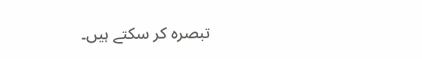تبصرہ کر سکتے ہیں۔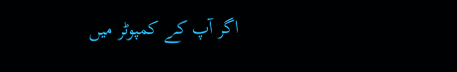اگر آپ کے کمپوٹر میں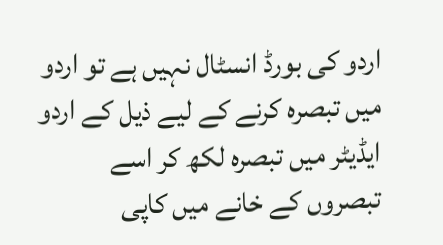اردو کی بورڈ انسٹال نہیں ہے تو اردو میں تبصرہ کرنے کے لیے ذیل کے اردو ایڈیٹر میں تبصرہ لکھ کر اسے تبصروں کے خانے میں کاپی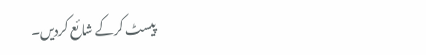پیسٹ کرکے شائع کردیں۔